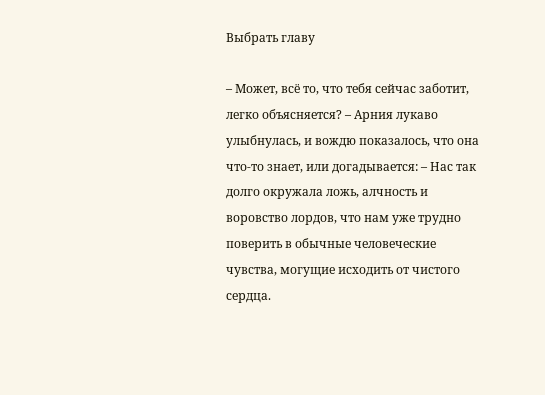Выбрать главу

– Может, всё то, что тебя сейчас заботит, легко объясняется? – Арния лукаво улыбнулась, и вождю показалось, что она что-то знает, или догадывается: – Нас так долго окружала ложь, алчность и воровство лордов, что нам уже трудно поверить в обычные человеческие чувства, могущие исходить от чистого сердца.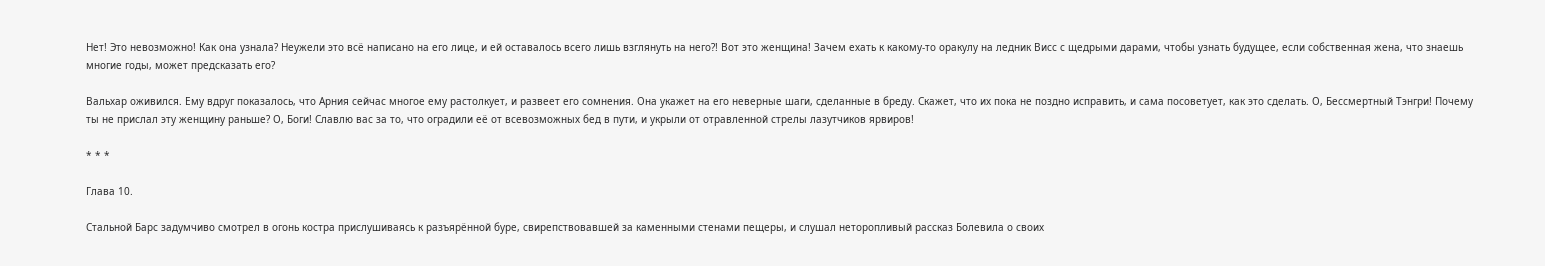Нет! Это невозможно! Как она узнала? Неужели это всё написано на его лице, и ей оставалось всего лишь взглянуть на него?! Вот это женщина! Зачем ехать к какому-то оракулу на ледник Висс с щедрыми дарами, чтобы узнать будущее, если собственная жена, что знаешь многие годы, может предсказать его?

Вальхар оживился. Ему вдруг показалось, что Арния сейчас многое ему растолкует, и развеет его сомнения. Она укажет на его неверные шаги, сделанные в бреду. Скажет, что их пока не поздно исправить, и сама посоветует, как это сделать. О, Бессмертный Тэнгри! Почему ты не прислал эту женщину раньше? О, Боги! Славлю вас за то, что оградили её от всевозможных бед в пути, и укрыли от отравленной стрелы лазутчиков ярвиров!

* * *

Глава 10.

Стальной Барс задумчиво смотрел в огонь костра прислушиваясь к разъярённой буре, свирепствовавшей за каменными стенами пещеры, и слушал неторопливый рассказ Болевила о своих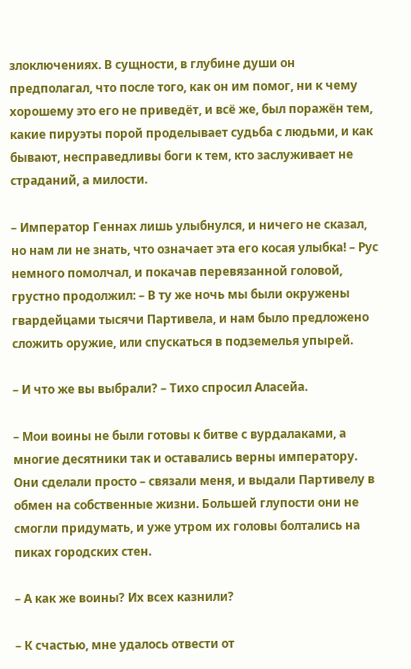злоключениях. В сущности, в глубине души он предполагал, что после того, как он им помог, ни к чему хорошему это его не приведёт, и всё же, был поражён тем, какие пируэты порой проделывает судьба с людьми, и как бывают, несправедливы боги к тем, кто заслуживает не страданий, а милости.

– Император Геннах лишь улыбнулся, и ничего не сказал, но нам ли не знать, что означает эта его косая улыбка! – Рус немного помолчал, и покачав перевязанной головой, грустно продолжил: – В ту же ночь мы были окружены гвардейцами тысячи Партивела, и нам было предложено сложить оружие, или спускаться в подземелья упырей.

– И что же вы выбрали? – Тихо спросил Аласейа.

– Мои воины не были готовы к битве с вурдалаками, а многие десятники так и оставались верны императору. Они сделали просто – связали меня, и выдали Партивелу в обмен на собственные жизни. Большей глупости они не смогли придумать, и уже утром их головы болтались на пиках городских стен.

– А как же воины? Их всех казнили?

– К счастью, мне удалось отвести от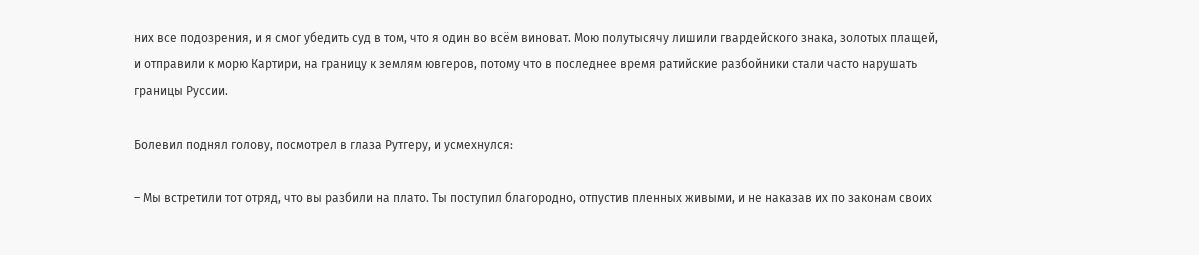них все подозрения, и я смог убедить суд в том, что я один во всём виноват. Мою полутысячу лишили гвардейского знака, золотых плащей, и отправили к морю Картири, на границу к землям ювгеров, потому что в последнее время ратийские разбойники стали часто нарушать границы Руссии.

Болевил поднял голову, посмотрел в глаза Рутгеру, и усмехнулся:

– Мы встретили тот отряд, что вы разбили на плато. Ты поступил благородно, отпустив пленных живыми, и не наказав их по законам своих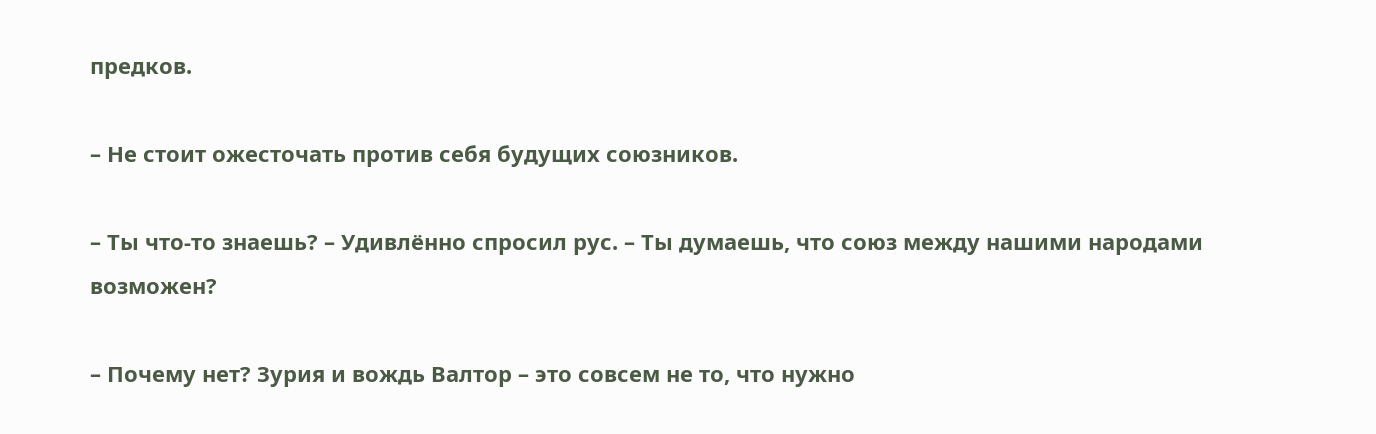предков.

– Не стоит ожесточать против себя будущих союзников.

– Ты что-то знаешь? – Удивлённо спросил рус. – Ты думаешь, что союз между нашими народами возможен?

– Почему нет? Зурия и вождь Валтор – это совсем не то, что нужно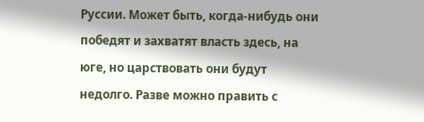Руссии. Может быть, когда-нибудь они победят и захватят власть здесь, на юге, но царствовать они будут недолго. Разве можно править с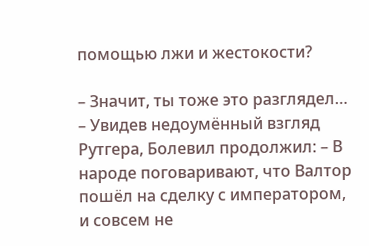помощью лжи и жестокости?

– Значит, ты тоже это разглядел… – Увидев недоумённый взгляд Рутгера, Болевил продолжил: – В народе поговаривают, что Валтор пошёл на сделку с императором, и совсем не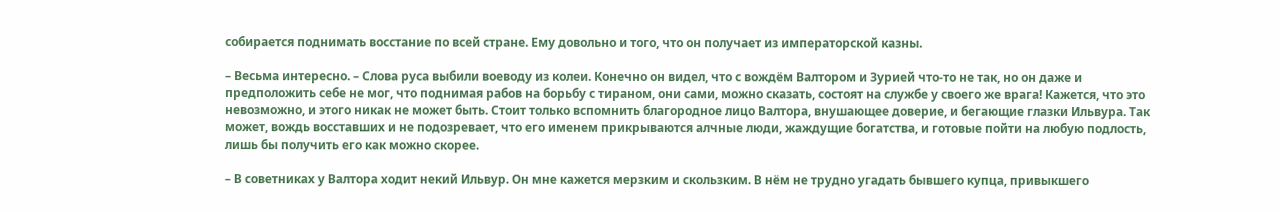собирается поднимать восстание по всей стране. Ему довольно и того, что он получает из императорской казны.

– Весьма интересно. – Слова руса выбили воеводу из колеи. Конечно он видел, что с вождём Валтором и Зурией что-то не так, но он даже и предположить себе не мог, что поднимая рабов на борьбу с тираном, они сами, можно сказать, состоят на службе у своего же врага! Кажется, что это невозможно, и этого никак не может быть. Стоит только вспомнить благородное лицо Валтора, внушающее доверие, и бегающие глазки Ильвура. Так может, вождь восставших и не подозревает, что его именем прикрываются алчные люди, жаждущие богатства, и готовые пойти на любую подлость, лишь бы получить его как можно скорее.

– В советниках у Валтора ходит некий Ильвур. Он мне кажется мерзким и скользким. В нём не трудно угадать бывшего купца, привыкшего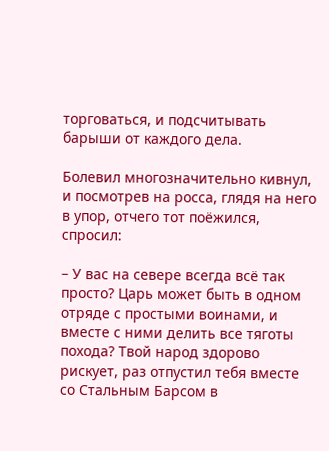торговаться, и подсчитывать барыши от каждого дела.

Болевил многозначительно кивнул, и посмотрев на росса, глядя на него в упор, отчего тот поёжился, спросил:

– У вас на севере всегда всё так просто? Царь может быть в одном отряде с простыми воинами, и вместе с ними делить все тяготы похода? Твой народ здорово рискует, раз отпустил тебя вместе со Стальным Барсом в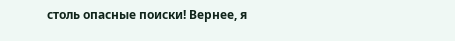столь опасные поиски! Вернее, я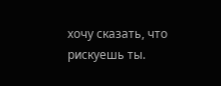хочу сказать, что рискуешь ты.